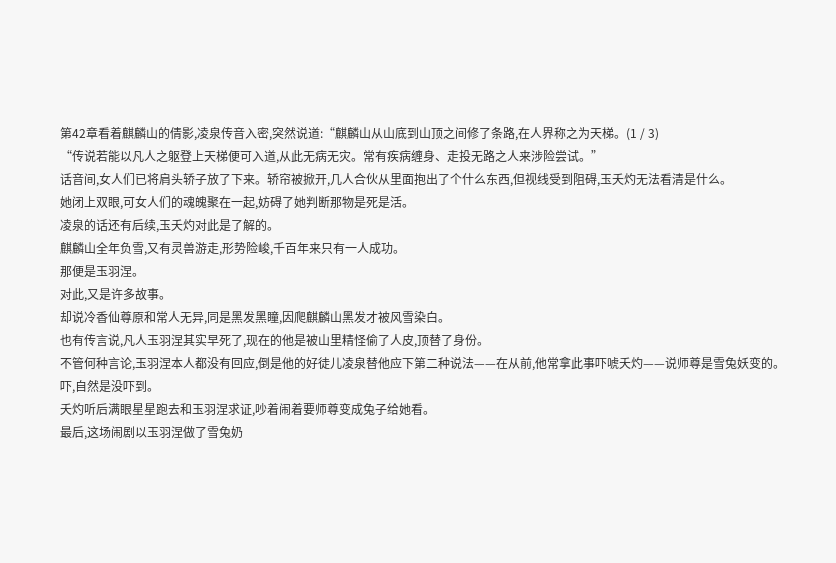第42章看着麒麟山的倩影,凌泉传音入密,突然说道:“麒麟山从山底到山顶之间修了条路,在人界称之为天梯。(1 / 3)
“传说若能以凡人之躯登上天梯便可入道,从此无病无灾。常有疾病缠身、走投无路之人来涉险尝试。”
话音间,女人们已将肩头轿子放了下来。轿帘被掀开,几人合伙从里面抱出了个什么东西,但视线受到阻碍,玉夭灼无法看清是什么。
她闭上双眼,可女人们的魂魄聚在一起,妨碍了她判断那物是死是活。
凌泉的话还有后续,玉夭灼对此是了解的。
麒麟山全年负雪,又有灵兽游走,形势险峻,千百年来只有一人成功。
那便是玉羽涅。
对此,又是许多故事。
却说冷香仙尊原和常人无异,同是黑发黑瞳,因爬麒麟山黑发才被风雪染白。
也有传言说,凡人玉羽涅其实早死了,现在的他是被山里精怪偷了人皮,顶替了身份。
不管何种言论,玉羽涅本人都没有回应,倒是他的好徒儿凌泉替他应下第二种说法——在从前,他常拿此事吓唬夭灼——说师尊是雪兔妖变的。
吓,自然是没吓到。
夭灼听后满眼星星跑去和玉羽涅求证,吵着闹着要师尊变成兔子给她看。
最后,这场闹剧以玉羽涅做了雪兔奶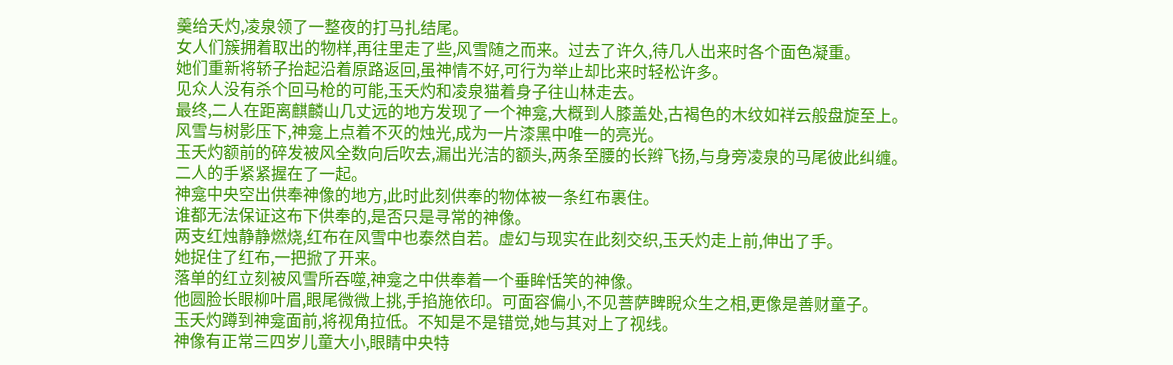羹给夭灼,凌泉领了一整夜的打马扎结尾。
女人们簇拥着取出的物样,再往里走了些,风雪随之而来。过去了许久,待几人出来时各个面色凝重。
她们重新将轿子抬起沿着原路返回,虽神情不好,可行为举止却比来时轻松许多。
见众人没有杀个回马枪的可能,玉夭灼和凌泉猫着身子往山林走去。
最终,二人在距离麒麟山几丈远的地方发现了一个神龛,大概到人膝盖处,古褐色的木纹如祥云般盘旋至上。
风雪与树影压下,神龛上点着不灭的烛光,成为一片漆黑中唯一的亮光。
玉夭灼额前的碎发被风全数向后吹去,漏出光洁的额头,两条至腰的长辫飞扬,与身旁凌泉的马尾彼此纠缠。
二人的手紧紧握在了一起。
神龛中央空出供奉神像的地方,此时此刻供奉的物体被一条红布裹住。
谁都无法保证这布下供奉的,是否只是寻常的神像。
两支红烛静静燃烧,红布在风雪中也泰然自若。虚幻与现实在此刻交织,玉夭灼走上前,伸出了手。
她捉住了红布,一把掀了开来。
落单的红立刻被风雪所吞噬,神龛之中供奉着一个垂眸恬笑的神像。
他圆脸长眼柳叶眉,眼尾微微上挑,手掐施依印。可面容偏小,不见菩萨睥睨众生之相,更像是善财童子。
玉夭灼蹲到神龛面前,将视角拉低。不知是不是错觉,她与其对上了视线。
神像有正常三四岁儿童大小,眼睛中央特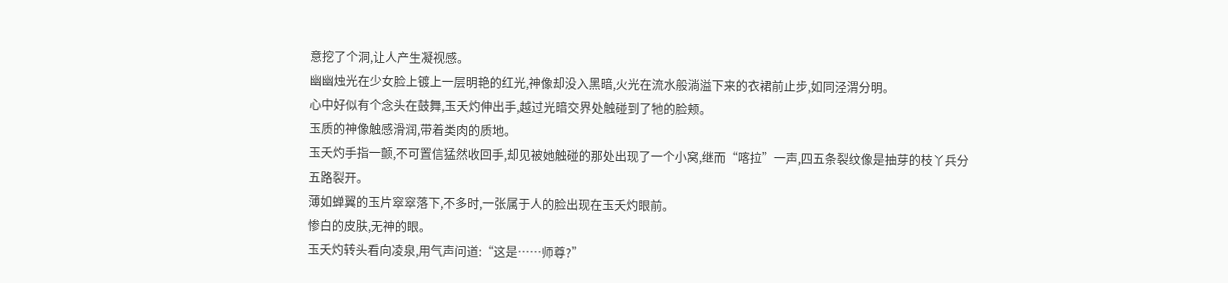意挖了个洞,让人产生凝视感。
幽幽烛光在少女脸上镀上一层明艳的红光,神像却没入黑暗,火光在流水般淌溢下来的衣裙前止步,如同泾渭分明。
心中好似有个念头在鼓舞,玉夭灼伸出手,越过光暗交界处触碰到了牠的脸颊。
玉质的神像触感滑润,带着类肉的质地。
玉夭灼手指一颤,不可置信猛然收回手,却见被她触碰的那处出现了一个小窝,继而“喀拉”一声,四五条裂纹像是抽芽的枝丫兵分五路裂开。
薄如蝉翼的玉片窣窣落下,不多时,一张属于人的脸出现在玉夭灼眼前。
惨白的皮肤,无神的眼。
玉夭灼转头看向凌泉,用气声问道:“这是……师尊?”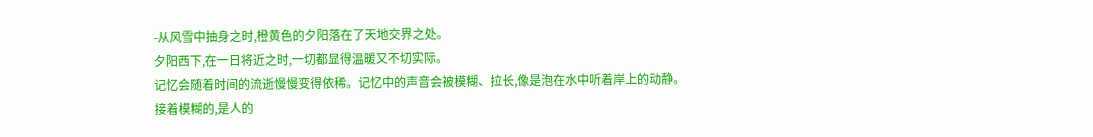-从风雪中抽身之时,橙黄色的夕阳落在了天地交界之处。
夕阳西下,在一日将近之时,一切都显得温暖又不切实际。
记忆会随着时间的流逝慢慢变得依稀。记忆中的声音会被模糊、拉长,像是泡在水中听着岸上的动静。
接着模糊的,是人的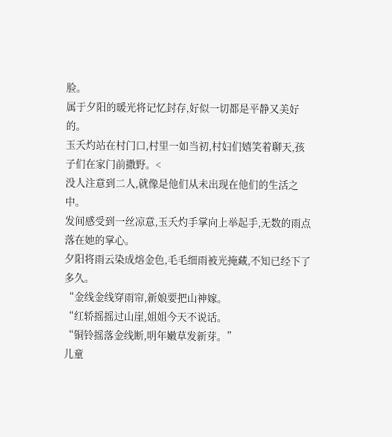脸。
属于夕阳的暖光将记忆封存,好似一切都是平静又美好的。
玉夭灼站在村门口,村里一如当初,村妇们嬉笑着聊天,孩子们在家门前撒野。<
没人注意到二人,就像是他们从未出现在他们的生活之中。
发间感受到一丝凉意,玉夭灼手掌向上举起手,无数的雨点落在她的掌心。
夕阳将雨云染成熔金色,毛毛细雨被光掩藏,不知已经下了多久。
“金线金线穿雨帘,新娘要把山神嫁。
“红轿摇摇过山崖,姐姐今天不说话。
“铜铃摇落金线断,明年嫩草发新芽。”
儿童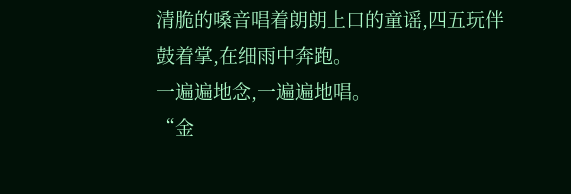清脆的嗓音唱着朗朗上口的童谣,四五玩伴鼓着掌,在细雨中奔跑。
一遍遍地念,一遍遍地唱。
“金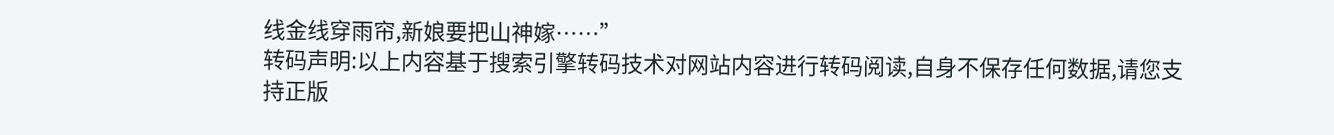线金线穿雨帘,新娘要把山神嫁……”
转码声明:以上内容基于搜索引擎转码技术对网站内容进行转码阅读,自身不保存任何数据,请您支持正版